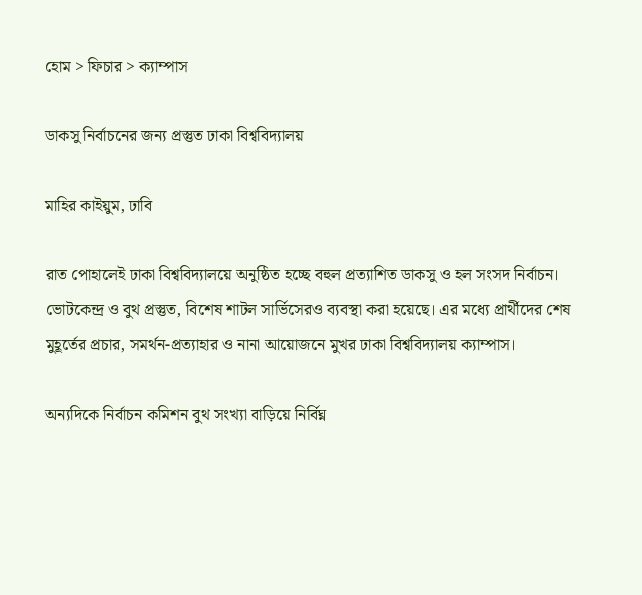হোম > ফিচার > ক্যাম্পাস

ডাকসু নির্বাচনের জন্য প্রস্তুত ঢাকা বিশ্ববিদ্যালয়

মাহির কাইয়ুম, ঢাবি

রাত পোহালেই ঢাকা বিশ্ববিদ্যালয়ে অনুষ্ঠিত হচ্ছে বহুল প্রত্যাশিত ডাকসু ও হল সংসদ নির্বাচন। ভোটকেন্দ্র ও বুথ প্রস্তুত, বিশেষ শাটল সার্ভিসেরও ব্যবস্থা করা হয়েছে। এর মধ্যে প্রার্থীদের শেষ মুহূর্তের প্রচার, সমর্থন-প্রত্যাহার ও নানা আয়োজনে মুখর ঢাকা বিশ্ববিদ্যালয় ক্যাম্পাস।

অন্যদিকে নির্বাচন কমিশন বুথ সংখ্যা বাড়িয়ে নির্বিঘ্ন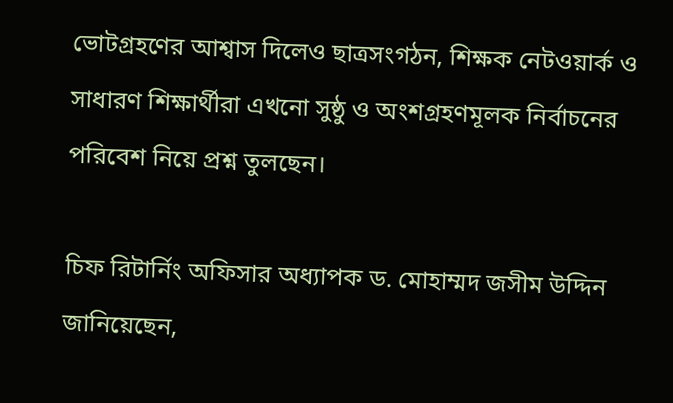ভোটগ্রহণের আশ্বাস দিলেও ছাত্রসংগঠন, শিক্ষক নেটওয়ার্ক ও সাধারণ শিক্ষার্থীরা এখনো সুষ্ঠু ও অংশগ্রহণমূলক নির্বাচনের পরিবেশ নিয়ে প্রশ্ন তুলছেন।

চিফ রিটার্নিং অফিসার অধ্যাপক ড. মোহাম্মদ জসীম উদ্দিন জানিয়েছেন,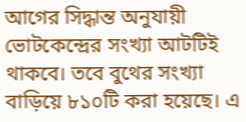আগের সিদ্ধান্ত অনুযায়ী ভোটকেন্দ্রের সংখ্যা আটটিই থাকবে। তবে বুথের সংখ্যা বাড়িয়ে ৮১০টি করা হয়েছে। এ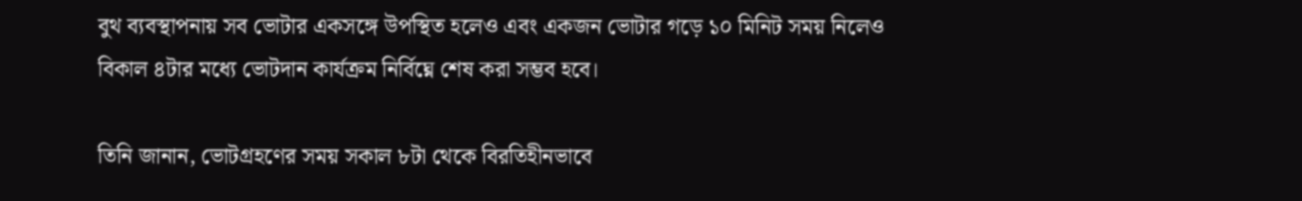বুথ ব্যবস্থাপনায় সব ভোটার একসঙ্গে উপস্থিত হলেও এবং একজন ভোটার গড়ে ১০ মিনিট সময় নিলেও বিকাল ৪টার মধ্যে ভোটদান কার্যক্রম নির্বিঘ্নে শেষ করা সম্ভব হবে।

তিনি জানান, ভোটগ্রহণের সময় সকাল ৮টা থেকে বিরতিহীনভাবে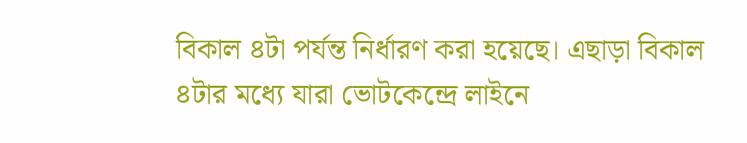বিকাল ৪টা পর্যন্ত নির্ধারণ করা হয়েছে। এছাড়া বিকাল ৪টার মধ্যে যারা ভোটকেন্দ্রে লাইনে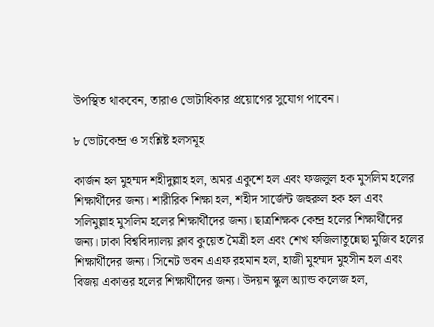উপস্থিত থাকবেন, তারাও ভোটাধিকার প্রয়োগের সুযোগ পাবেন।

৮ ভোটকেন্দ্র ও সংশ্লিষ্ট হলসমূহ

কার্জন হল মুহম্মদ শহীদুল্লাহ হল, অমর একুশে হল এবং ফজলুল হক মুসলিম হলের শিক্ষার্থীদের জন্য। শারীরিক শিক্ষা হল, শহীদ সার্জেন্ট জহুরুল হক হল এবং সলিমুল্লাহ মুসলিম হলের শিক্ষার্থীদের জন্য। ছাত্রশিক্ষক কেন্দ্র হলের শিক্ষার্থীদের জন্য। ঢাকা বিশ্ববিদ্যালয় ক্লাব কুয়েত মৈত্রী হল এবং শেখ ফজিলাতুন্নেছা মুজিব হলের শিক্ষার্থীদের জন্য। সিনেট ভবন এএফ রহমান হল, হাজী মুহম্মদ মুহসীন হল এবং বিজয় একাত্তর হলের শিক্ষার্থীদের জন্য। উদয়ন স্কুল অ্যান্ড কলেজ হল,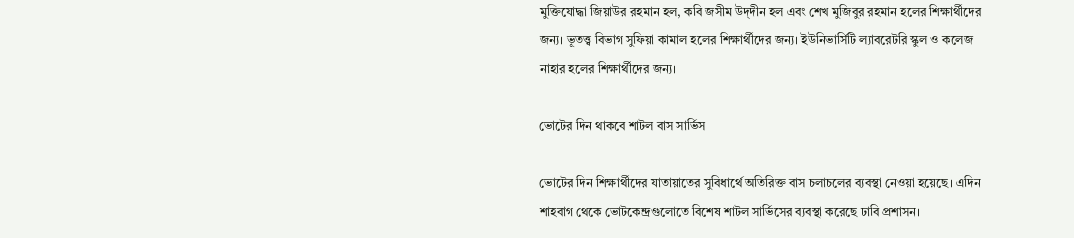মুক্তিযোদ্ধা জিয়াউর রহমান হল, কবি জসীম উদ্‌দীন হল এবং শেখ মুজিবুর রহমান হলের শিক্ষার্থীদের জন্য। ভূতত্ত্ব বিভাগ সুফিয়া কামাল হলের শিক্ষার্থীদের জন্য। ইউনিভার্সিটি ল্যাবরেটরি স্কুল ও কলেজ নাহার হলের শিক্ষার্থীদের জন্য।

ভোটের দিন থাকবে শাটল বাস সার্ভিস

ভোটের দিন শিক্ষার্থীদের যাতায়াতের সুবিধার্থে অতিরিক্ত বাস চলাচলের ব্যবস্থা নেওয়া হয়েছে। এদিন শাহবাগ থেকে ভোটকেন্দ্রগুলোতে বিশেষ শাটল সার্ভিসের ব্যবস্থা করেছে ঢাবি প্রশাসন।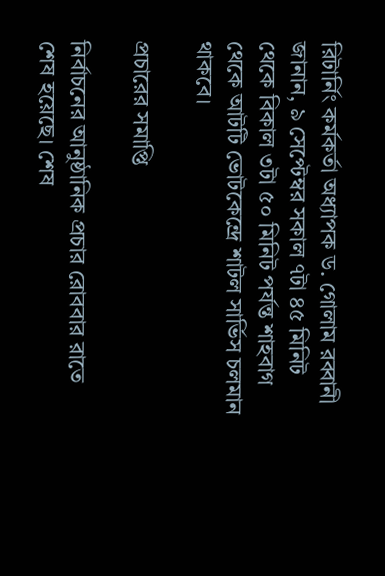রিটার্নিং কর্মকর্তা অধ্যাপক ড. গোলাম রব্বানী জানান, ৯ সেপ্টেম্বর সকাল ৭টা ৪৫ মিনিট থেকে বিকাল ৩টা ৫০ মিনিট পর্যন্ত শাহবাগ থেকে আটটি ভোটকেন্দ্রে শাটল সার্ভিস চলমান থাকবে।

প্রচারের সমাপ্তি

নির্বাচনের আনুষ্ঠানিক প্রচার রোববার রাতে শেষ হয়েছে। শেষ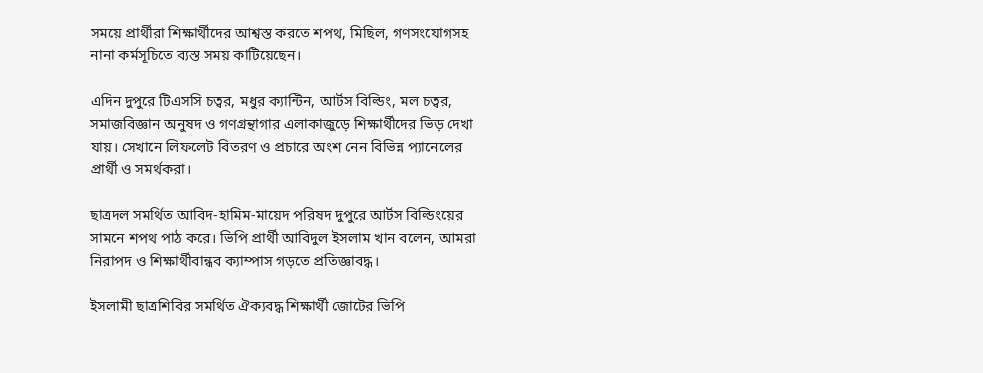সময়ে প্রার্থীরা শিক্ষার্থীদের আশ্বস্ত করতে শপথ, মিছিল, গণসংযোগসহ নানা কর্মসূচিতে ব্যস্ত সময় কাটিয়েছেন।

এদিন দুপুরে টিএসসি চত্বর, মধুর ক্যান্টিন, আর্টস বিল্ডিং, মল চত্বর, সমাজবিজ্ঞান অনুষদ ও গণগ্রন্থাগার এলাকাজুড়ে শিক্ষার্থীদের ভিড় দেখা যায়। সেখানে লিফলেট বিতরণ ও প্রচারে অংশ নেন বিভিন্ন প্যানেলের প্রার্থী ও সমর্থকরা।

ছাত্রদল সমর্থিত আবিদ-হামিম-মায়েদ পরিষদ দুপুরে আর্টস বিল্ডিংয়ের সামনে শপথ পাঠ করে। ভিপি প্রার্থী আবিদুল ইসলাম খান বলেন, আমরা নিরাপদ ও শিক্ষার্থীবান্ধব ক্যাম্পাস গড়তে প্রতিজ্ঞাবদ্ধ।

ইসলামী ছাত্রশিবির সমর্থিত ঐক্যবদ্ধ শিক্ষার্থী জোটের ভিপি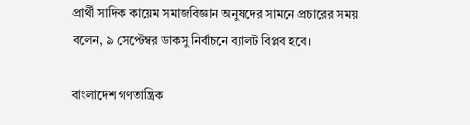প্রার্থী সাদিক কায়েম সমাজবিজ্ঞান অনুষদের সামনে প্রচারের সময় বলেন, ৯ সেপ্টেম্বর ডাকসু নির্বাচনে ব্যালট বিপ্লব হবে।

বাংলাদেশ গণতান্ত্রিক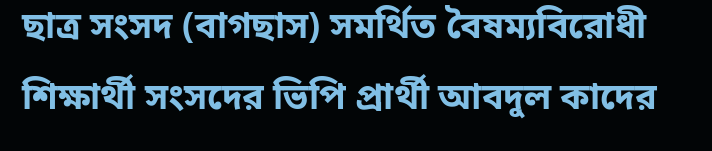ছাত্র সংসদ (বাগছাস) সমর্থিত বৈষম্যবিরোধী শিক্ষার্থী সংসদের ভিপি প্রার্থী আবদুল কাদের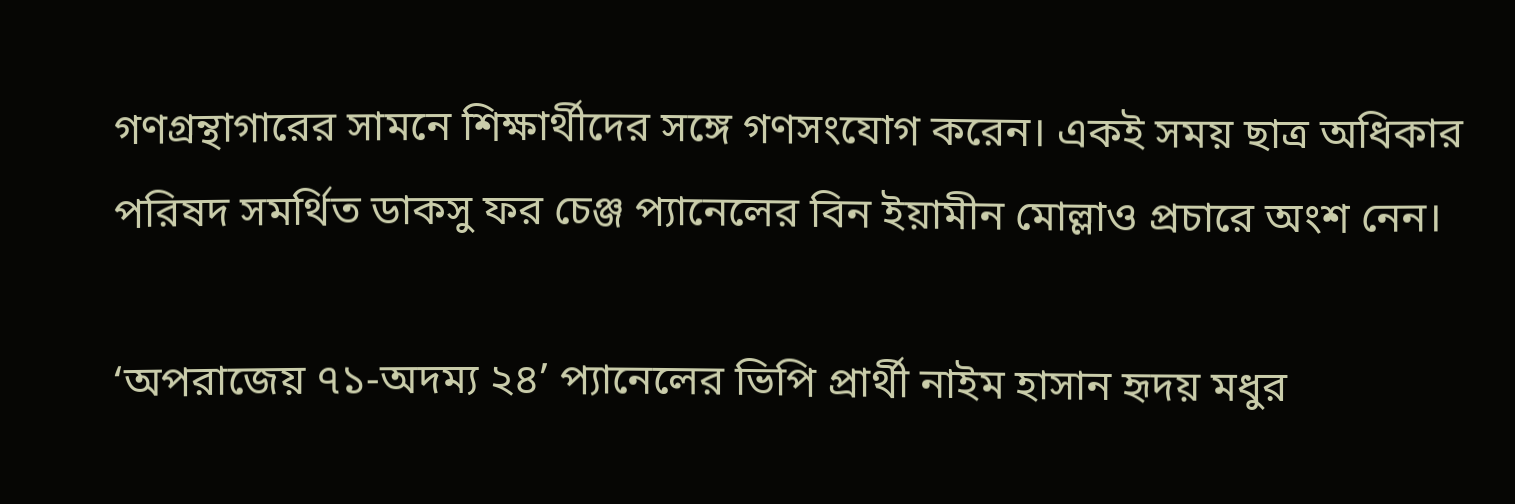গণগ্রন্থাগারের সামনে শিক্ষার্থীদের সঙ্গে গণসংযোগ করেন। একই সময় ছাত্র অধিকার পরিষদ সমর্থিত ডাকসু ফর চেঞ্জ প্যানেলের বিন ইয়ামীন মোল্লাও প্রচারে অংশ নেন।

‘অপরাজেয় ৭১-অদম্য ২৪’ প্যানেলের ভিপি প্রার্থী নাইম হাসান হৃদয় মধুর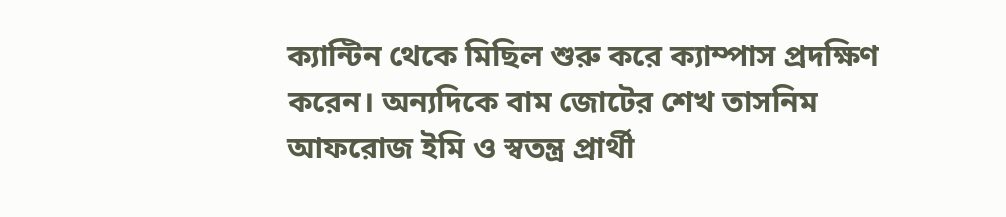ক্যান্টিন থেকে মিছিল শুরু করে ক্যাম্পাস প্রদক্ষিণ করেন। অন্যদিকে বাম জোটের শেখ তাসনিম আফরোজ ইমি ও স্বতন্ত্র প্রার্থী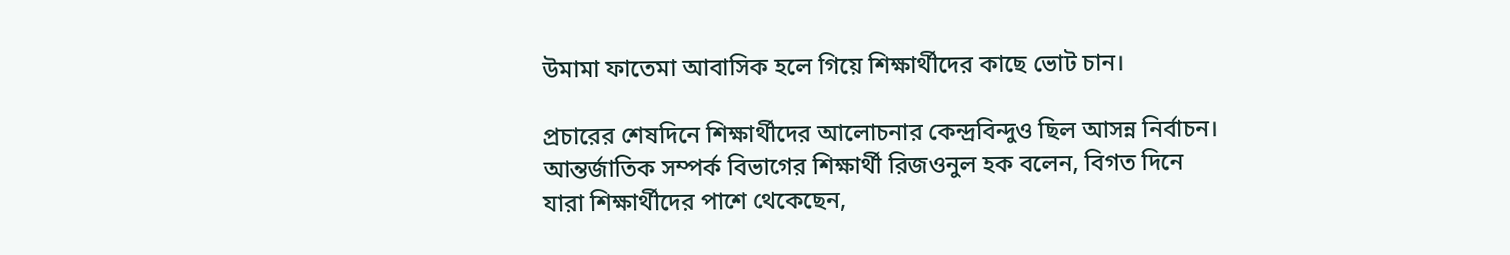উমামা ফাতেমা আবাসিক হলে গিয়ে শিক্ষার্থীদের কাছে ভোট চান।

প্রচারের শেষদিনে শিক্ষার্থীদের আলোচনার কেন্দ্রবিন্দুও ছিল আসন্ন নির্বাচন। আন্তর্জাতিক সম্পর্ক বিভাগের শিক্ষার্থী রিজওনুল হক বলেন, বিগত দিনে যারা শিক্ষার্থীদের পাশে থেকেছেন,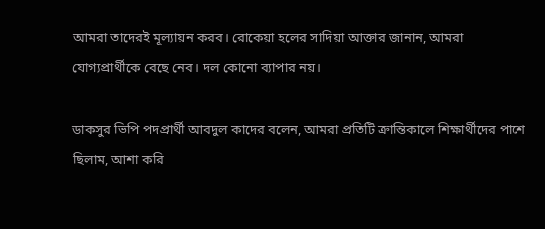আমরা তাদেরই মূল্যায়ন করব। রোকেয়া হলের সাদিয়া আক্তার জানান, আমরা যোগ্যপ্রার্থীকে বেছে নেব। দল কোনো ব্যাপার নয়।

ডাকসুর ভিপি পদপ্রার্থী আবদুল কাদের বলেন, আমরা প্রতিটি ক্রান্তিকালে শিক্ষার্থীদের পাশে ছিলাম, আশা করি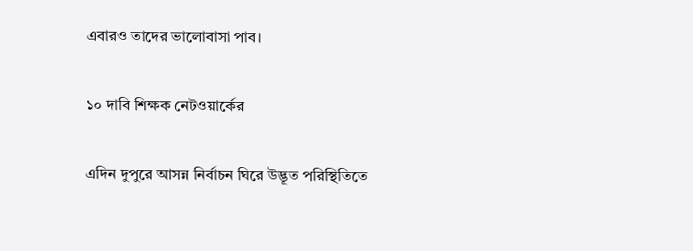এবারও তাদের ভালোবাসা পাব।

১০ দাবি শিক্ষক নেটওয়ার্কের

এদিন দুপুরে আসন্ন নির্বাচন ঘিরে উদ্ভূত পরিস্থিতিতে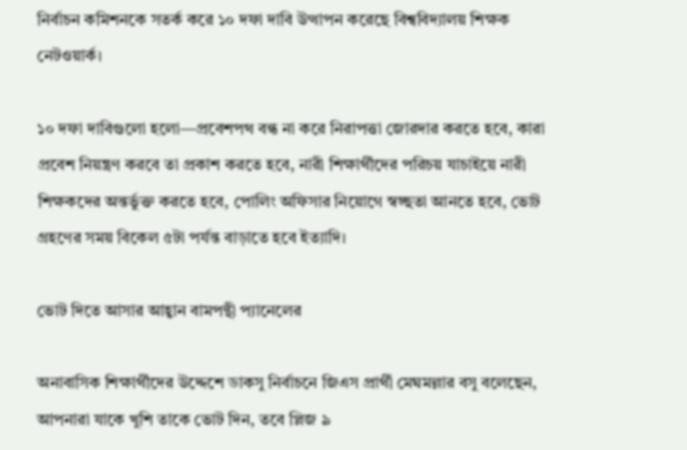নির্বাচন কমিশনকে সতর্ক করে ১০ দফা দাবি উত্থাপন করেছে বিশ্ববিদ্যালয় শিক্ষক নেটওয়ার্ক।

১০ দফা দাবিগুলো হলো—প্রবেশপথ বন্ধ না করে নিরাপত্তা জোরদার করতে হবে, কারা প্রবেশ নিয়ন্ত্রণ করবে তা প্রকাশ করতে হবে, নারী শিক্ষার্থীদের পরিচয় যাচাইয়ে নারী শিক্ষকদের অন্তর্ভুক্ত করতে হবে, পোলিং অফিসার নিয়োগে স্বচ্ছতা আনতে হবে, ভোট গ্রহণের সময় বিকেল ৫টা পর্যন্ত বাড়াতে হবে ইত্যাদি।

ভোট দিতে আসার আহ্বান বামপন্থী প্যানেলের

অনাবাসিক শিক্ষার্থীদের উদ্দেশে ডাকসু নির্বাচনে জিএস প্রার্থী মেঘমল্লার বসু বলেছেন, আপনারা যাকে খুশি তাকে ভোট দিন, তবে প্লিজ ৯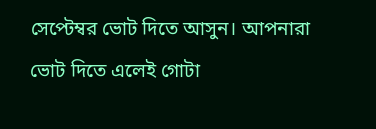সেপ্টেম্বর ভোট দিতে আসুন। আপনারা ভোট দিতে এলেই গোটা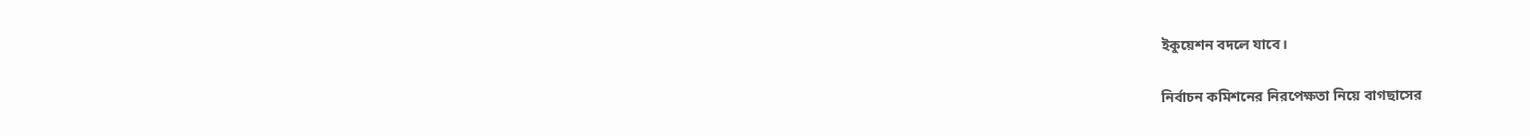ইকুয়েশন বদলে যাবে।

নির্বাচন কমিশনের নিরপেক্ষতা নিয়ে বাগছাসের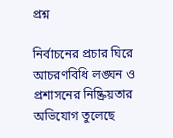প্রশ্ন

নির্বাচনের প্রচার ঘিরে আচরণবিধি লঙ্ঘন ও প্রশাসনের নিষ্ক্রিয়তার অভিযোগ তুলেছে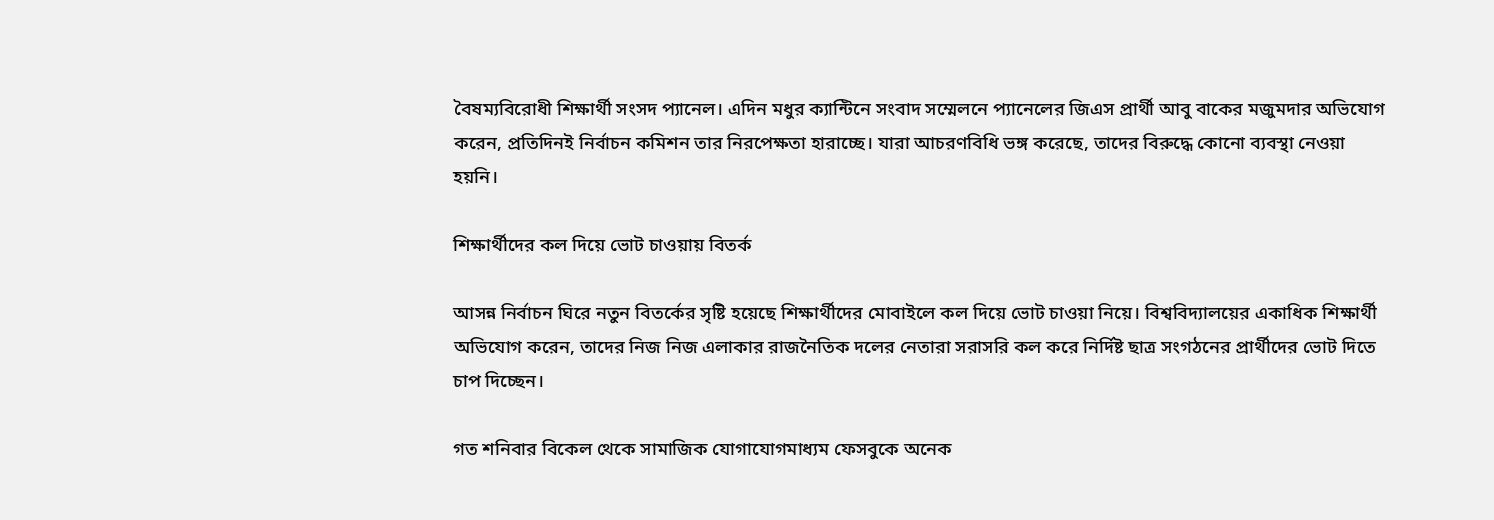বৈষম্যবিরোধী শিক্ষার্থী সংসদ প্যানেল। এদিন মধুর ক্যান্টিনে সংবাদ সম্মেলনে প্যানেলের জিএস প্রার্থী আবু বাকের মজুমদার অভিযোগ করেন, প্রতিদিনই নির্বাচন কমিশন তার নিরপেক্ষতা হারাচ্ছে। যারা আচরণবিধি ভঙ্গ করেছে, তাদের বিরুদ্ধে কোনো ব্যবস্থা নেওয়া হয়নি।

শিক্ষার্থীদের কল দিয়ে ভোট চাওয়ায় বিতর্ক

আসন্ন নির্বাচন ঘিরে নতুন বিতর্কের সৃষ্টি হয়েছে শিক্ষার্থীদের মোবাইলে কল দিয়ে ভোট চাওয়া নিয়ে। বিশ্ববিদ্যালয়ের একাধিক শিক্ষার্থী অভিযোগ করেন, তাদের নিজ নিজ এলাকার রাজনৈতিক দলের নেতারা সরাসরি কল করে নির্দিষ্ট ছাত্র সংগঠনের প্রার্থীদের ভোট দিতে চাপ দিচ্ছেন।

গত শনিবার বিকেল থেকে সামাজিক যোগাযোগমাধ্যম ফেসবুকে অনেক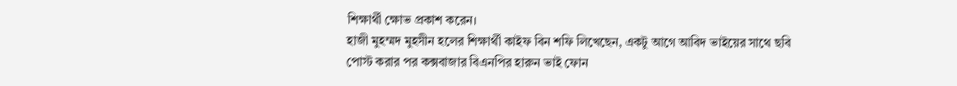শিক্ষার্থী ক্ষোভ প্রকাশ করেন।
হাজী মুহম্মদ মুহসীন হলের শিক্ষার্থী কাইফ বিন শফি লিখেছেন, একটু আগে আবিদ ভাইয়ের সাথে ছবি পোস্ট করার পর কক্সবাজার বিএনপির হারুন ভাই ফোন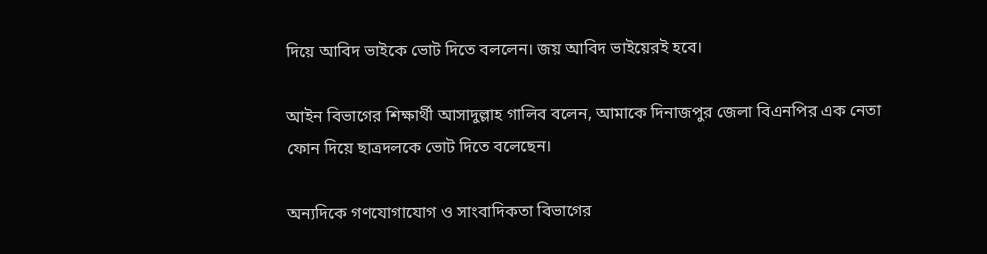দিয়ে আবিদ ভাইকে ভোট দিতে বললেন। জয় আবিদ ভাইয়েরই হবে।

আইন বিভাগের শিক্ষার্থী আসাদুল্লাহ গালিব বলেন, আমাকে দিনাজপুর জেলা বিএনপির এক নেতা ফোন দিয়ে ছাত্রদলকে ভোট দিতে বলেছেন।

অন্যদিকে গণযোগাযোগ ও সাংবাদিকতা বিভাগের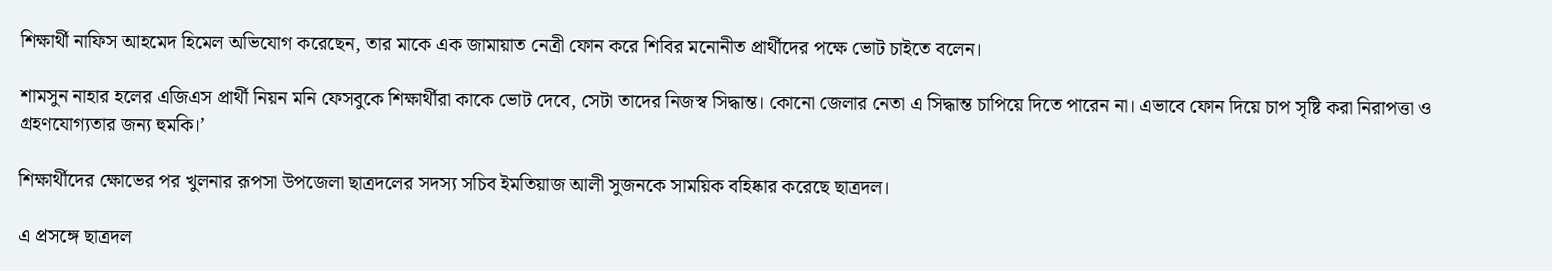শিক্ষার্থী নাফিস আহমেদ হিমেল অভিযোগ করেছেন, তার মাকে এক জামায়াত নেত্রী ফোন করে শিবির মনোনীত প্রার্থীদের পক্ষে ভোট চাইতে বলেন।

শামসুন নাহার হলের এজিএস প্রার্থী নিয়ন মনি ফেসবুকে শিক্ষার্থীরা কাকে ভোট দেবে, সেটা তাদের নিজস্ব সিদ্ধান্ত। কোনো জেলার নেতা এ সিদ্ধান্ত চাপিয়ে দিতে পারেন না। এভাবে ফোন দিয়ে চাপ সৃষ্টি করা নিরাপত্তা ও গ্রহণযোগ্যতার জন্য হুমকি।’

শিক্ষার্থীদের ক্ষোভের পর খুলনার রূপসা উপজেলা ছাত্রদলের সদস্য সচিব ইমতিয়াজ আলী সুজনকে সাময়িক বহিষ্কার করেছে ছাত্রদল।

এ প্রসঙ্গে ছাত্রদল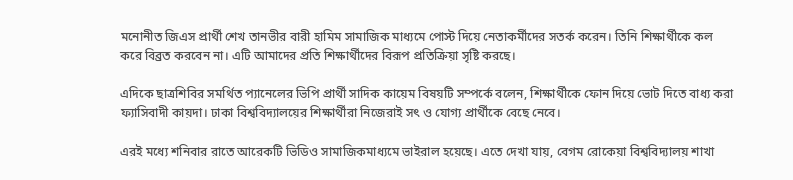মনোনীত জিএস প্রার্থী শেখ তানভীর বারী হামিম সামাজিক মাধ্যমে পোস্ট দিয়ে নেতাকর্মীদের সতর্ক করেন। তিনি শিক্ষার্থীকে কল করে বিব্রত করবেন না। এটি আমাদের প্রতি শিক্ষার্থীদের বিরূপ প্রতিক্রিয়া সৃষ্টি করছে।

এদিকে ছাত্রশিবির সমর্থিত প্যানেলের ভিপি প্রার্থী সাদিক কায়েম বিষয়টি সম্পর্কে বলেন, শিক্ষার্থীকে ফোন দিয়ে ভোট দিতে বাধ্য করা ফ্যাসিবাদী কায়দা। ঢাকা বিশ্ববিদ্যালয়ের শিক্ষার্থীরা নিজেরাই সৎ ও যোগ্য প্রার্থীকে বেছে নেবে।

এরই মধ্যে শনিবার রাতে আরেকটি ভিডিও সামাজিকমাধ্যমে ভাইরাল হয়েছে। এতে দেখা যায়, বেগম রোকেয়া বিশ্ববিদ্যালয় শাখা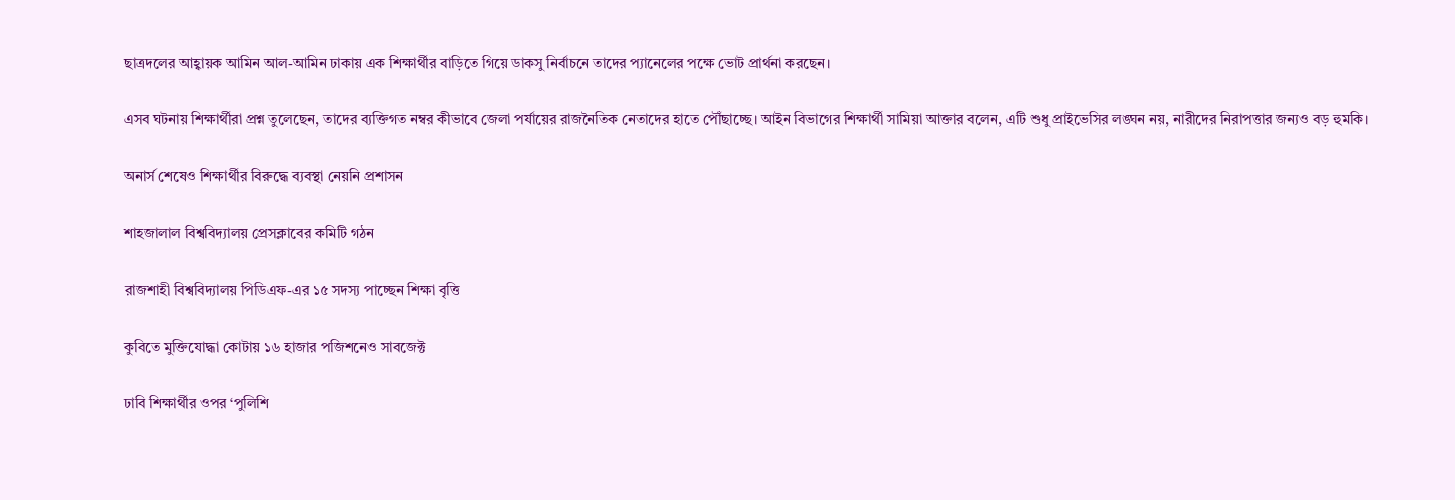ছাত্রদলের আহ্বায়ক আমিন আল-আমিন ঢাকায় এক শিক্ষার্থীর বাড়িতে গিয়ে ডাকসু নির্বাচনে তাদের প্যানেলের পক্ষে ভোট প্রার্থনা করছেন।

এসব ঘটনায় শিক্ষার্থীরা প্রশ্ন তুলেছেন, তাদের ব্যক্তিগত নম্বর কীভাবে জেলা পর্যায়ের রাজনৈতিক নেতাদের হাতে পৌঁছাচ্ছে। আইন বিভাগের শিক্ষার্থী সামিয়া আক্তার বলেন, এটি শুধু প্রাইভেসির লঙ্ঘন নয়, নারীদের নিরাপত্তার জন্যও বড় হুমকি।

অনার্স শেষেও শিক্ষার্থীর বিরুদ্ধে ব্যবস্থা নেয়নি প্রশাসন

শাহজালাল বিশ্ববিদ্যালয় প্রেসক্লাবের কমিটি গঠন

রাজশাহী বিশ্ববিদ্যালয় পিডিএফ-এর ১৫ সদস্য পাচ্ছেন শিক্ষা বৃত্তি

কুবিতে মুক্তিযোদ্ধা কোটায় ১৬ হাজার পজিশনেও সাবজেক্ট

ঢাবি শিক্ষার্থীর ওপর ‘পুলিশি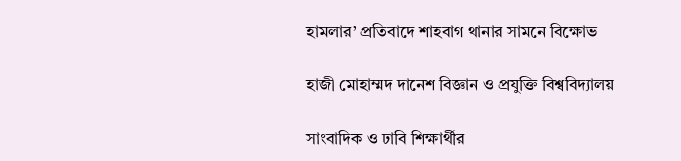হামলার’ প্রতিবাদে শাহবাগ থানার সামনে বিক্ষোভ

হাজী মোহাম্মদ দানেশ বিজ্ঞান ও প্রযুক্তি বিশ্ববিদ্যালয়

সাংবাদিক ও ঢাবি শিক্ষার্থীর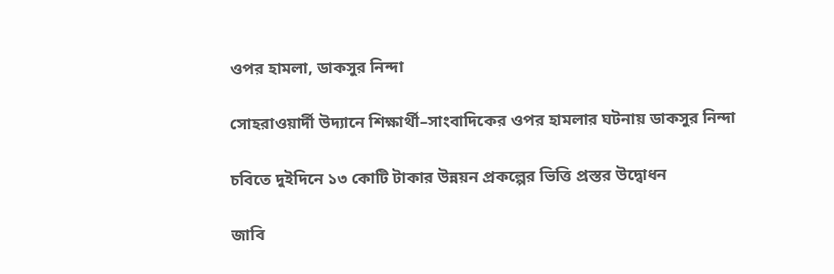ওপর হামলা, ডাকসুর নিন্দা

সোহরাওয়ার্দী উদ্যানে শিক্ষার্থী–সাংবাদিকের ওপর হামলার ঘটনায় ডাকসুর নিন্দা

চবিতে দুইদিনে ১৩ কোটি টাকার উন্নয়ন প্রকল্পের ভিত্তি প্রস্তর উদ্বোধন

জাবি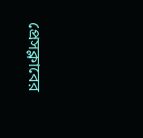প্রেসক্লাবের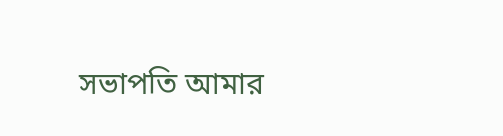সভাপতি আমার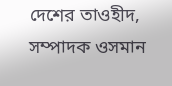দেশের তাওহীদ, সম্পাদক ওসমান